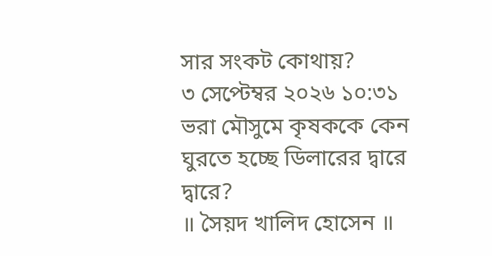সার সংকট কোথায়?
৩ সেপ্টেম্বর ২০২৬ ১০:৩১
ভরা মৌসুমে কৃষককে কেন ঘুরতে হচ্ছে ডিলারের দ্বারে দ্বারে?
॥ সৈয়দ খালিদ হোসেন ॥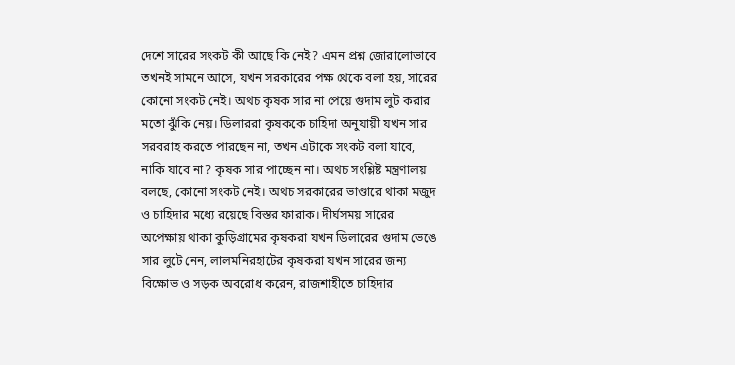দেশে সারের সংকট কী আছে কি নেই? এমন প্রশ্ন জোরালোভাবে তখনই সামনে আসে, যখন সরকারের পক্ষ থেকে বলা হয়, সারের কোনো সংকট নেই। অথচ কৃষক সার না পেয়ে গুদাম লুট করার মতো ঝুঁকি নেয়। ডিলাররা কৃষককে চাহিদা অনুযায়ী যখন সার সরবরাহ করতে পারছেন না, তখন এটাকে সংকট বলা যাবে, নাকি যাবে না? কৃষক সার পাচ্ছেন না। অথচ সংশ্লিষ্ট মন্ত্রণালয় বলছে, কোনো সংকট নেই। অথচ সরকারের ভাণ্ডারে থাকা মজুদ ও চাহিদার মধ্যে রয়েছে বিস্তর ফারাক। দীর্ঘসময় সারের অপেক্ষায় থাকা কুড়িগ্রামের কৃষকরা যখন ডিলারের গুদাম ভেঙে সার লুটে নেন, লালমনিরহাটের কৃষকরা যখন সারের জন্য বিক্ষোভ ও সড়ক অবরোধ করেন, রাজশাহীতে চাহিদার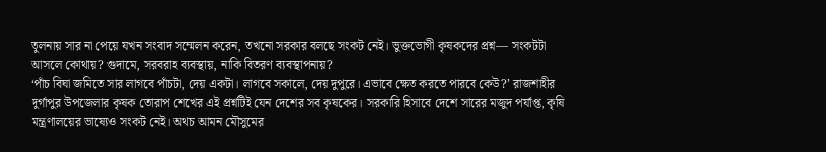তুলনায় সার না পেয়ে যখন সংবাদ সম্মেলন করেন, তখনো সরকার বলছে সংকট নেই। ভুক্তভোগী কৃষকদের প্রশ্ন— সংকটটা আসলে কোথায়? গুদামে, সরবরাহ ব্যবস্থায়, নাকি বিতরণ ব্যবস্থাপনায়?
‘পাঁচ বিঘা জমিতে সার লাগবে পাঁচটা, দেয় একটা। লাগবে সকালে, দেয় দুপুরে। এভাবে ক্ষেত করতে পারবে কেউ?’ রাজশাহীর দুর্গাপুর উপজেলার কৃষক তোরাপ শেখের এই প্রশ্নটিই যেন দেশের সব কৃষকের। সরকারি হিসাবে দেশে সারের মজুদ পর্যাপ্ত, কৃষি মন্ত্রণালয়ের ভাষ্যেও সংকট নেই। অথচ আমন মৌসুমের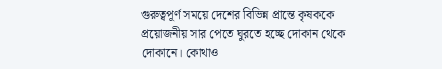গুরুত্বপূর্ণ সময়ে দেশের বিভিন্ন প্রান্তে কৃষককে প্রয়োজনীয় সার পেতে ঘুরতে হচ্ছে দোকান থেকে দোকানে। কোথাও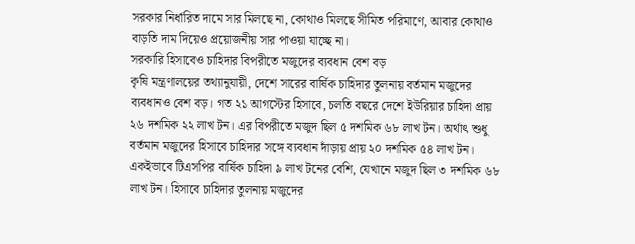সরকার নির্ধারিত দামে সার মিলছে না, কোথাও মিলছে সীমিত পরিমাণে, আবার কোথাও বাড়তি দাম দিয়েও প্রয়োজনীয় সার পাওয়া যাচ্ছে না।
সরকারি হিসাবেও চাহিদার বিপরীতে মজুদের ব্যবধান বেশ বড়
কৃষি মন্ত্রণালয়ের তথ্যানুযায়ী, দেশে সারের বার্ষিক চাহিদার তুলনায় বর্তমান মজুদের ব্যবধানও বেশ বড়। গত ২১ আগস্টের হিসাবে, চলতি বছরে দেশে ইউরিয়ার চাহিদা প্রায় ২৬ দশমিক ২২ লাখ টন। এর বিপরীতে মজুদ ছিল ৫ দশমিক ৬৮ লাখ টন। অর্থাৎ শুধু বর্তমান মজুদের হিসাবে চাহিদার সঙ্গে ব্যবধান দাঁড়ায় প্রায় ২০ দশমিক ৫৪ লাখ টন। একইভাবে টিএসপির বার্ষিক চাহিদা ৯ লাখ টনের বেশি, যেখানে মজুদ ছিল ৩ দশমিক ৬৮ লাখ টন। হিসাবে চাহিদার তুলনায় মজুদের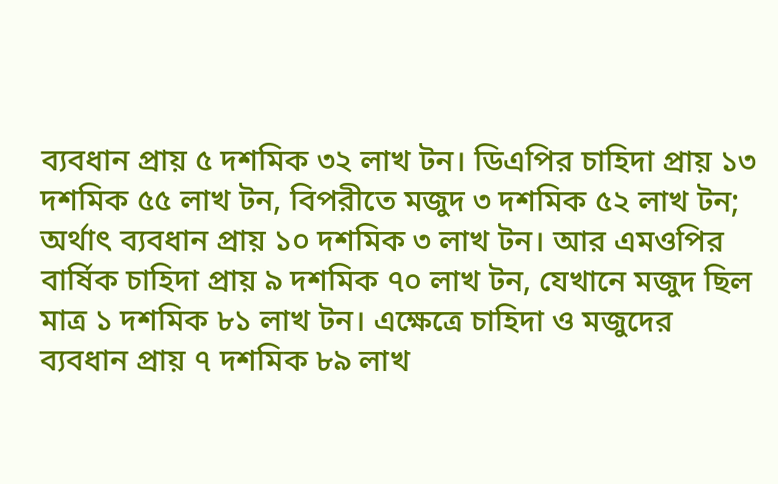ব্যবধান প্রায় ৫ দশমিক ৩২ লাখ টন। ডিএপির চাহিদা প্রায় ১৩ দশমিক ৫৫ লাখ টন, বিপরীতে মজুদ ৩ দশমিক ৫২ লাখ টন; অর্থাৎ ব্যবধান প্রায় ১০ দশমিক ৩ লাখ টন। আর এমওপির বার্ষিক চাহিদা প্রায় ৯ দশমিক ৭০ লাখ টন, যেখানে মজুদ ছিল মাত্র ১ দশমিক ৮১ লাখ টন। এক্ষেত্রে চাহিদা ও মজুদের ব্যবধান প্রায় ৭ দশমিক ৮৯ লাখ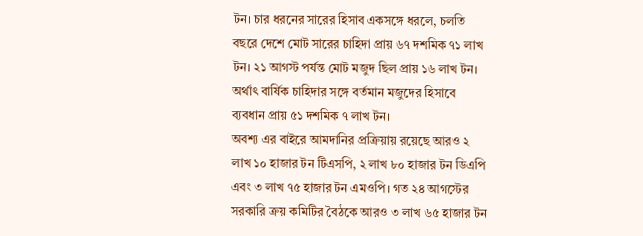টন। চার ধরনের সারের হিসাব একসঙ্গে ধরলে, চলতি বছরে দেশে মোট সারের চাহিদা প্রায় ৬৭ দশমিক ৭১ লাখ টন। ২১ আগস্ট পর্যন্ত মোট মজুদ ছিল প্রায় ১৬ লাখ টন। অর্থাৎ বার্ষিক চাহিদার সঙ্গে বর্তমান মজুদের হিসাবে ব্যবধান প্রায় ৫১ দশমিক ৭ লাখ টন।
অবশ্য এর বাইরে আমদানির প্রক্রিয়ায় রয়েছে আরও ২ লাখ ১০ হাজার টন টিএসপি, ২ লাখ ৮০ হাজার টন ডিএপি এবং ৩ লাখ ৭৫ হাজার টন এমওপি। গত ২৪ আগস্টের সরকারি ক্রয় কমিটির বৈঠকে আরও ৩ লাখ ৬৫ হাজার টন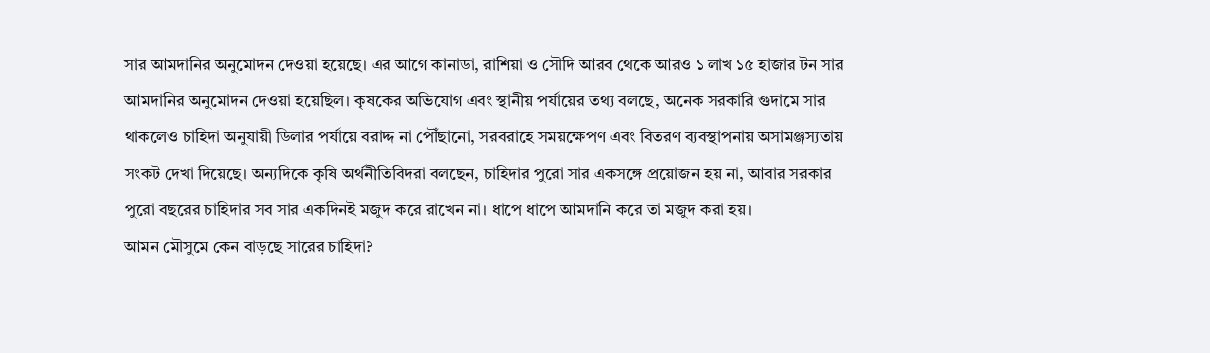সার আমদানির অনুমোদন দেওয়া হয়েছে। এর আগে কানাডা, রাশিয়া ও সৌদি আরব থেকে আরও ১ লাখ ১৫ হাজার টন সার আমদানির অনুমোদন দেওয়া হয়েছিল। কৃষকের অভিযোগ এবং স্থানীয় পর্যায়ের তথ্য বলছে, অনেক সরকারি গুদামে সার থাকলেও চাহিদা অনুযায়ী ডিলার পর্যায়ে বরাদ্দ না পৌঁছানো, সরবরাহে সময়ক্ষেপণ এবং বিতরণ ব্যবস্থাপনায় অসামঞ্জস্যতায় সংকট দেখা দিয়েছে। অন্যদিকে কৃষি অর্থনীতিবিদরা বলছেন, চাহিদার পুরো সার একসঙ্গে প্রয়োজন হয় না, আবার সরকার পুরো বছরের চাহিদার সব সার একদিনই মজুদ করে রাখেন না। ধাপে ধাপে আমদানি করে তা মজুদ করা হয়।
আমন মৌসুমে কেন বাড়ছে সারের চাহিদা?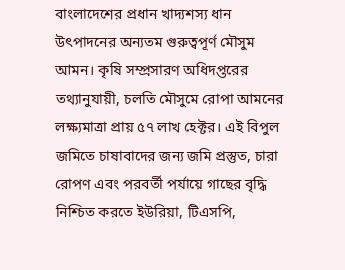বাংলাদেশের প্রধান খাদ্যশস্য ধান উৎপাদনের অন্যতম গুরুত্বপূর্ণ মৌসুম আমন। কৃষি সম্প্রসারণ অধিদপ্তরের তথ্যানুযায়ী, চলতি মৌসুমে রোপা আমনের লক্ষ্যমাত্রা প্রায় ৫৭ লাখ হেক্টর। এই বিপুল জমিতে চাষাবাদের জন্য জমি প্রস্তুত, চারা রোপণ এবং পরবর্তী পর্যায়ে গাছের বৃদ্ধি নিশ্চিত করতে ইউরিয়া, টিএসপি,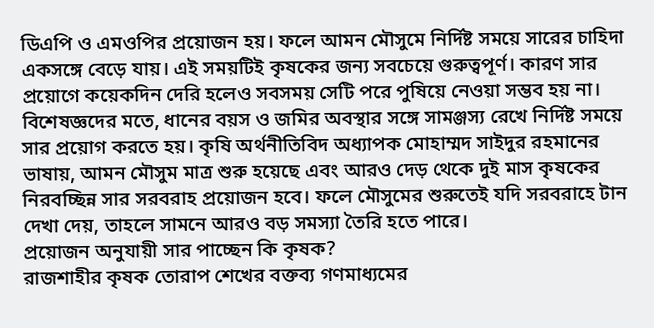ডিএপি ও এমওপির প্রয়োজন হয়। ফলে আমন মৌসুমে নির্দিষ্ট সময়ে সারের চাহিদা একসঙ্গে বেড়ে যায়। এই সময়টিই কৃষকের জন্য সবচেয়ে গুরুত্বপূর্ণ। কারণ সার প্রয়োগে কয়েকদিন দেরি হলেও সবসময় সেটি পরে পুষিয়ে নেওয়া সম্ভব হয় না। বিশেষজ্ঞদের মতে, ধানের বয়স ও জমির অবস্থার সঙ্গে সামঞ্জস্য রেখে নির্দিষ্ট সময়ে সার প্রয়োগ করতে হয়। কৃষি অর্থনীতিবিদ অধ্যাপক মোহাম্মদ সাইদুর রহমানের ভাষায়, আমন মৌসুম মাত্র শুরু হয়েছে এবং আরও দেড় থেকে দুই মাস কৃষকের নিরবচ্ছিন্ন সার সরবরাহ প্রয়োজন হবে। ফলে মৌসুমের শুরুতেই যদি সরবরাহে টান দেখা দেয়, তাহলে সামনে আরও বড় সমস্যা তৈরি হতে পারে।
প্রয়োজন অনুযায়ী সার পাচ্ছেন কি কৃষক?
রাজশাহীর কৃষক তোরাপ শেখের বক্তব্য গণমাধ্যমের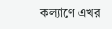কল্যাণে এখর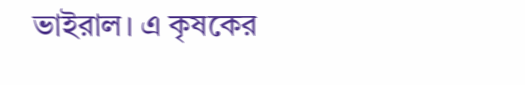ভাইরাল। এ কৃষকের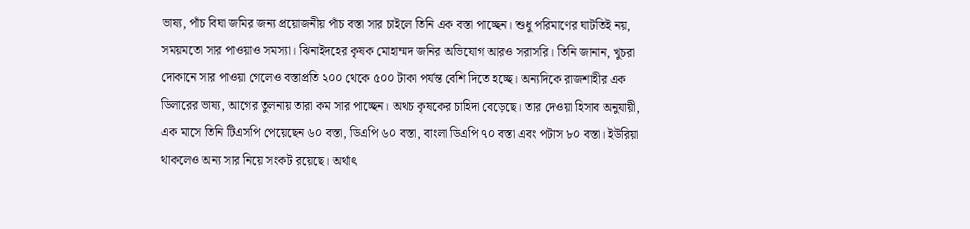ভাষ্য, পাঁচ বিঘা জমির জন্য প্রয়োজনীয় পাঁচ বস্তা সার চাইলে তিনি এক বস্তা পাচ্ছেন। শুধু পরিমাণের ঘাটতিই নয়, সময়মতো সার পাওয়াও সমস্যা। ঝিনাইদহের কৃষক মোহাম্মদ জনির অভিযোগ আরও সরাসরি। তিনি জানান, খুচরা দোকানে সার পাওয়া গেলেও বস্তাপ্রতি ২০০ থেকে ৫০০ টাকা পর্যন্ত বেশি দিতে হচ্ছে। অন্যদিকে রাজশাহীর এক ডিলারের ভাষ্য, আগের তুলনায় তারা কম সার পাচ্ছেন। অথচ কৃষকের চাহিদা বেড়েছে। তার দেওয়া হিসাব অনুযায়ী, এক মাসে তিনি টিএসপি পেয়েছেন ৬০ বস্তা, ডিএপি ৬০ বস্তা, বাংলা ডিএপি ৭০ বস্তা এবং পটাস ৮০ বস্তা। ইউরিয়া থাকলেও অন্য সার নিয়ে সংকট রয়েছে। অর্থাৎ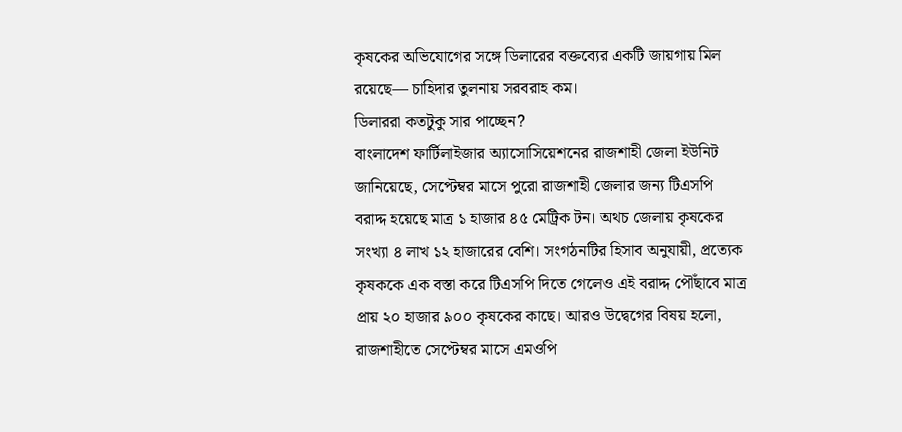কৃষকের অভিযোগের সঙ্গে ডিলারের বক্তব্যের একটি জায়গায় মিল রয়েছে— চাহিদার তুলনায় সরবরাহ কম।
ডিলাররা কতটুকু সার পাচ্ছেন?
বাংলাদেশ ফার্টিলাইজার অ্যাসোসিয়েশনের রাজশাহী জেলা ইউনিট জানিয়েছে, সেপ্টেম্বর মাসে পুরো রাজশাহী জেলার জন্য টিএসপি বরাদ্দ হয়েছে মাত্র ১ হাজার ৪৫ মেট্রিক টন। অথচ জেলায় কৃষকের সংখ্যা ৪ লাখ ১২ হাজারের বেশি। সংগঠনটির হিসাব অনুযায়ী, প্রত্যেক কৃষককে এক বস্তা করে টিএসপি দিতে গেলেও এই বরাদ্দ পৌঁছাবে মাত্র প্রায় ২০ হাজার ৯০০ কৃষকের কাছে। আরও উদ্বেগের বিষয় হলো, রাজশাহীতে সেপ্টেম্বর মাসে এমওপি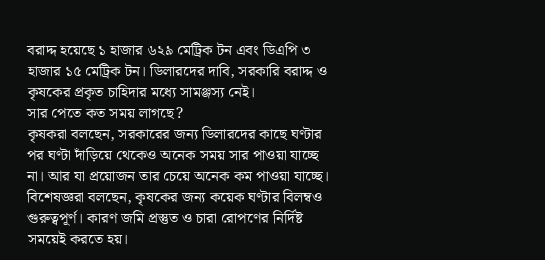বরাদ্দ হয়েছে ১ হাজার ৬২৯ মেট্রিক টন এবং ডিএপি ৩ হাজার ১৫ মেট্রিক টন। ডিলারদের দাবি, সরকারি বরাদ্দ ও কৃষকের প্রকৃত চাহিদার মধ্যে সামঞ্জস্য নেই।
সার পেতে কত সময় লাগছে?
কৃষকরা বলছেন, সরকারের জন্য ডিলারদের কাছে ঘণ্টার পর ঘণ্টা দাঁড়িয়ে থেকেও অনেক সময় সার পাওয়া যাচ্ছে না। আর যা প্রয়োজন তার চেয়ে অনেক কম পাওয়া যাচ্ছে। বিশেষজ্ঞরা বলছেন, কৃষকের জন্য কয়েক ঘণ্টার বিলম্বও গুরুত্বপূর্ণ। কারণ জমি প্রস্তুত ও চারা রোপণের নির্দিষ্ট সময়েই করতে হয়।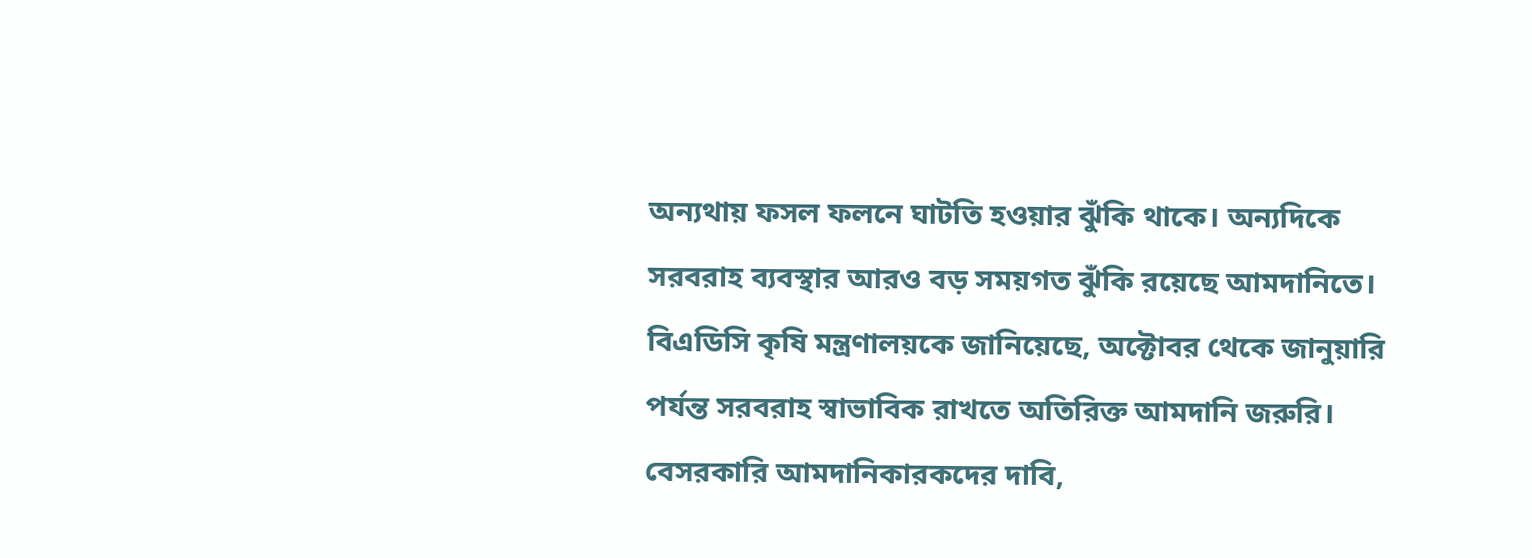অন্যথায় ফসল ফলনে ঘাটতি হওয়ার ঝুঁকি থাকে। অন্যদিকে সরবরাহ ব্যবস্থার আরও বড় সময়গত ঝুঁকি রয়েছে আমদানিতে। বিএডিসি কৃষি মন্ত্রণালয়কে জানিয়েছে, অক্টোবর থেকে জানুয়ারি পর্যন্ত সরবরাহ স্বাভাবিক রাখতে অতিরিক্ত আমদানি জরুরি। বেসরকারি আমদানিকারকদের দাবি,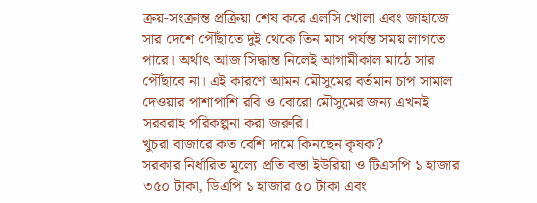ক্রয়-সংক্রান্ত প্রক্রিয়া শেষ করে এলসি খোলা এবং জাহাজে সার দেশে পৌঁছাতে দুই থেকে তিন মাস পর্যন্ত সময় লাগতে পারে। অর্থাৎ আজ সিদ্ধান্ত নিলেই আগামীকাল মাঠে সার পৌঁছাবে না। এই কারণে আমন মৌসুমের বর্তমান চাপ সামাল দেওয়ার পাশাপাশি রবি ও বোরো মৌসুমের জন্য এখনই সরবরাহ পরিকল্পনা করা জরুরি।
খুচরা বাজারে কত বেশি দামে কিনছেন কৃষক?
সরকার নির্ধারিত মূল্যে প্রতি বস্তা ইউরিয়া ও টিএসপি ১ হাজার ৩৫০ টাকা, ডিএপি ১ হাজার ৫০ টাকা এবং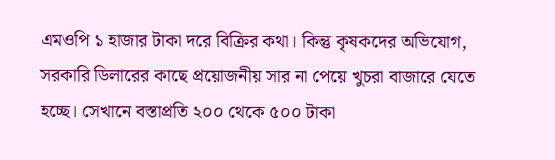এমওপি ১ হাজার টাকা দরে বিক্রির কথা। কিন্তু কৃষকদের অভিযোগ, সরকারি ডিলারের কাছে প্রয়োজনীয় সার না পেয়ে খুচরা বাজারে যেতে হচ্ছে। সেখানে বস্তাপ্রতি ২০০ থেকে ৫০০ টাকা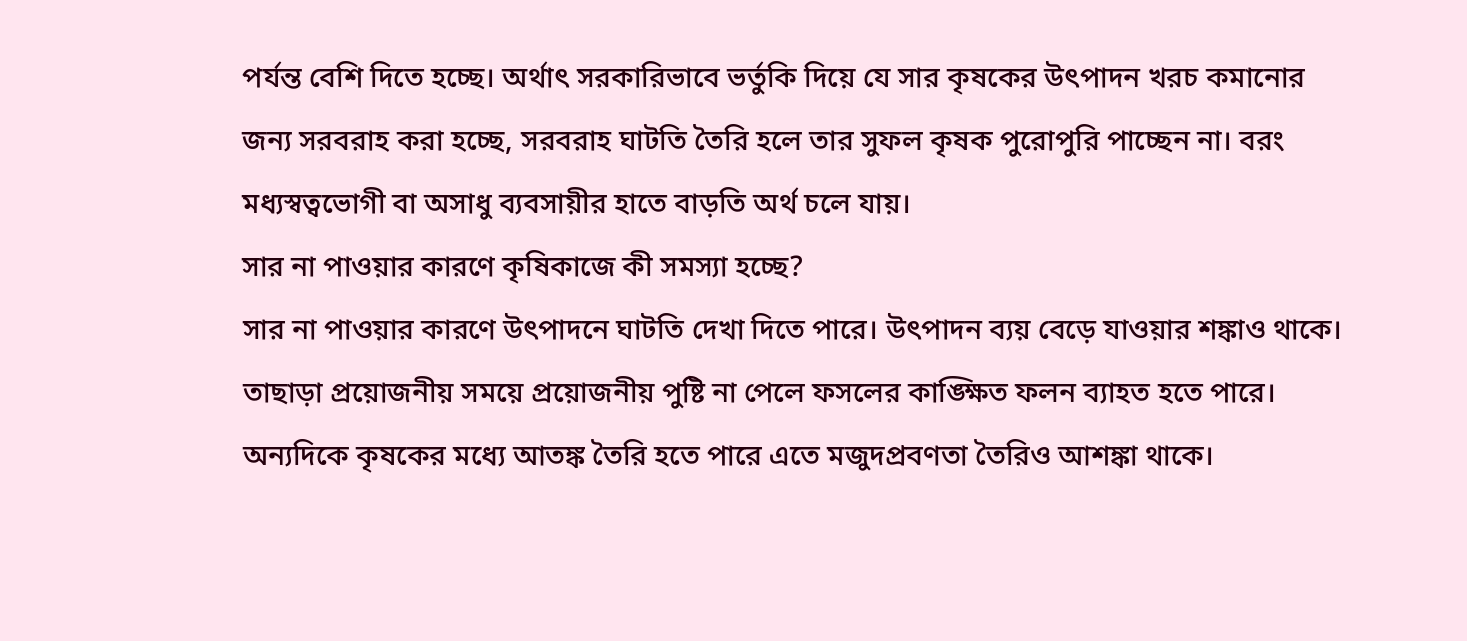পর্যন্ত বেশি দিতে হচ্ছে। অর্থাৎ সরকারিভাবে ভর্তুকি দিয়ে যে সার কৃষকের উৎপাদন খরচ কমানোর জন্য সরবরাহ করা হচ্ছে, সরবরাহ ঘাটতি তৈরি হলে তার সুফল কৃষক পুরোপুরি পাচ্ছেন না। বরং মধ্যস্বত্বভোগী বা অসাধু ব্যবসায়ীর হাতে বাড়তি অর্থ চলে যায়।
সার না পাওয়ার কারণে কৃষিকাজে কী সমস্যা হচ্ছে?
সার না পাওয়ার কারণে উৎপাদনে ঘাটতি দেখা দিতে পারে। উৎপাদন ব্যয় বেড়ে যাওয়ার শঙ্কাও থাকে। তাছাড়া প্রয়োজনীয় সময়ে প্রয়োজনীয় পুষ্টি না পেলে ফসলের কাঙ্ক্ষিত ফলন ব্যাহত হতে পারে। অন্যদিকে কৃষকের মধ্যে আতঙ্ক তৈরি হতে পারে এতে মজুদপ্রবণতা তৈরিও আশঙ্কা থাকে।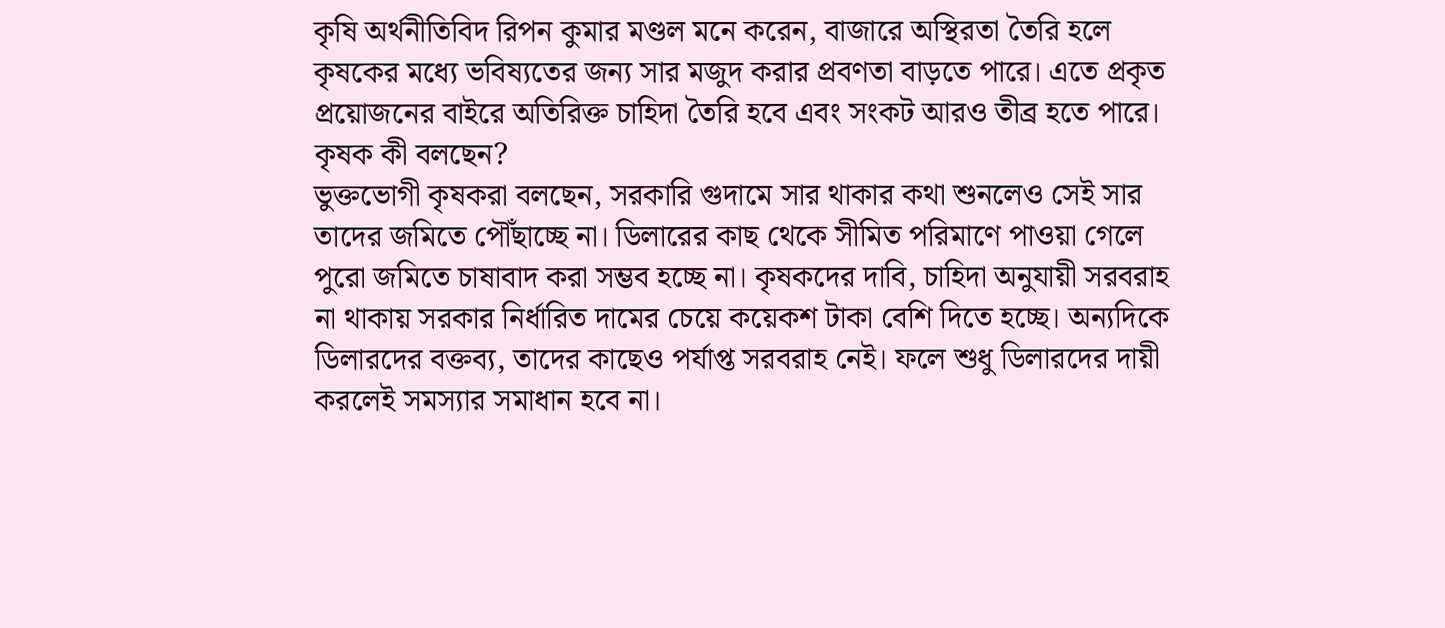কৃষি অর্থনীতিবিদ রিপন কুমার মণ্ডল মনে করেন, বাজারে অস্থিরতা তৈরি হলে কৃষকের মধ্যে ভবিষ্যতের জন্য সার মজুদ করার প্রবণতা বাড়তে পারে। এতে প্রকৃত প্রয়োজনের বাইরে অতিরিক্ত চাহিদা তৈরি হবে এবং সংকট আরও তীব্র হতে পারে।
কৃষক কী বলছেন?
ভুক্তভোগী কৃষকরা বলছেন, সরকারি গুদামে সার থাকার কথা শুনলেও সেই সার তাদের জমিতে পৌঁছাচ্ছে না। ডিলারের কাছ থেকে সীমিত পরিমাণে পাওয়া গেলে পুরো জমিতে চাষাবাদ করা সম্ভব হচ্ছে না। কৃষকদের দাবি, চাহিদা অনুযায়ী সরবরাহ না থাকায় সরকার নির্ধারিত দামের চেয়ে কয়েকশ টাকা বেশি দিতে হচ্ছে। অন্যদিকে ডিলারদের বক্তব্য, তাদের কাছেও পর্যাপ্ত সরবরাহ নেই। ফলে শুধু ডিলারদের দায়ী করলেই সমস্যার সমাধান হবে না।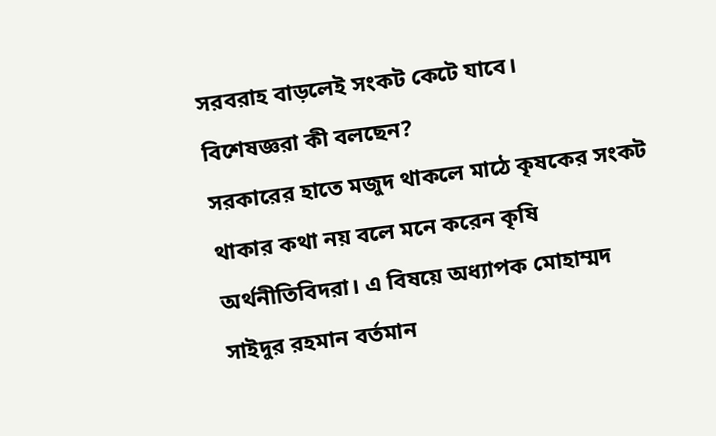সরবরাহ বাড়লেই সংকট কেটে যাবে।
বিশেষজ্ঞরা কী বলছেন?
সরকারের হাতে মজুদ থাকলে মাঠে কৃষকের সংকট থাকার কথা নয় বলে মনে করেন কৃষি অর্থনীতিবিদরা। এ বিষয়ে অধ্যাপক মোহাম্মদ সাইদুর রহমান বর্তমান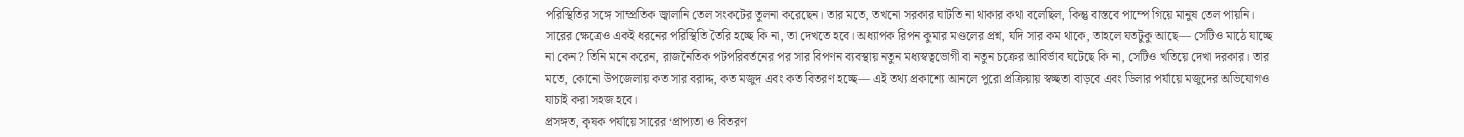পরিস্থিতির সঙ্গে সাম্প্রতিক জ্বালানি তেল সংকটের তুলনা করেছেন। তার মতে, তখনো সরকার ঘাটতি না থাকার কথা বলেছিল, কিন্তু বাস্তবে পাম্পে গিয়ে মানুষ তেল পায়নি। সারের ক্ষেত্রেও একই ধরনের পরিস্থিতি তৈরি হচ্ছে কি না, তা দেখতে হবে। অধ্যাপক রিপন কুমার মণ্ডলের প্রশ্ন, যদি সার কম থাকে, তাহলে যতটুকু আছে— সেটিও মাঠে যাচ্ছে না কেন? তিনি মনে করেন, রাজনৈতিক পটপরিবর্তনের পর সার বিপণন ব্যবস্থায় নতুন মধ্যস্বত্বভোগী বা নতুন চক্রের আবির্ভাব ঘটেছে কি না, সেটিও খতিয়ে দেখা দরকার। তার মতে, কোনো উপজেলায় কত সার বরাদ্দ, কত মজুদ এবং কত বিতরণ হচ্ছে— এই তথ্য প্রকাশ্যে আনলে পুরো প্রক্রিয়ায় স্বচ্ছতা বাড়বে এবং ডিলার পর্যায়ে মজুদের অভিযোগও যাচাই করা সহজ হবে।
প্রসঙ্গত, কৃষক পর্যায়ে সারের ‘প্রাপ্যতা ও বিতরণ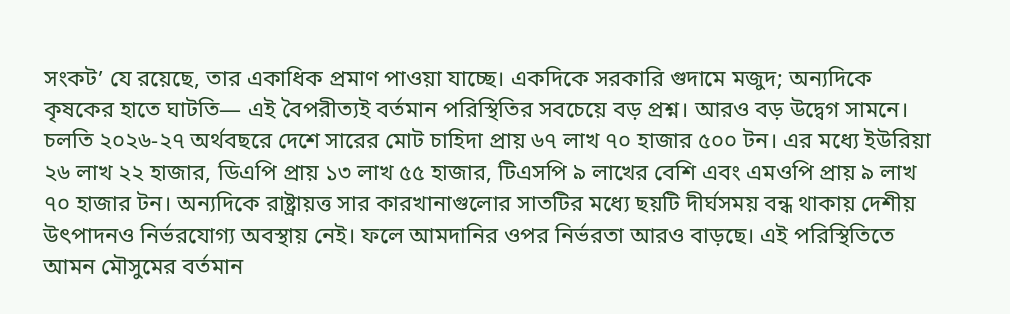সংকট’ যে রয়েছে, তার একাধিক প্রমাণ পাওয়া যাচ্ছে। একদিকে সরকারি গুদামে মজুদ; অন্যদিকে কৃষকের হাতে ঘাটতি— এই বৈপরীত্যই বর্তমান পরিস্থিতির সবচেয়ে বড় প্রশ্ন। আরও বড় উদ্বেগ সামনে। চলতি ২০২৬-২৭ অর্থবছরে দেশে সারের মোট চাহিদা প্রায় ৬৭ লাখ ৭০ হাজার ৫০০ টন। এর মধ্যে ইউরিয়া ২৬ লাখ ২২ হাজার, ডিএপি প্রায় ১৩ লাখ ৫৫ হাজার, টিএসপি ৯ লাখের বেশি এবং এমওপি প্রায় ৯ লাখ ৭০ হাজার টন। অন্যদিকে রাষ্ট্রায়ত্ত সার কারখানাগুলোর সাতটির মধ্যে ছয়টি দীর্ঘসময় বন্ধ থাকায় দেশীয় উৎপাদনও নির্ভরযোগ্য অবস্থায় নেই। ফলে আমদানির ওপর নির্ভরতা আরও বাড়ছে। এই পরিস্থিতিতে আমন মৌসুমের বর্তমান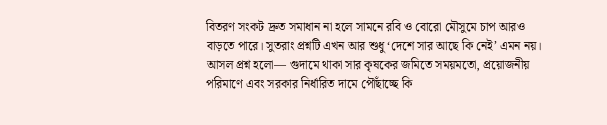বিতরণ সংকট দ্রুত সমাধান না হলে সামনে রবি ও বোরো মৌসুমে চাপ আরও বাড়তে পারে। সুতরাং প্রশ্নটি এখন আর শুধু ‘দেশে সার আছে কি নেই’ এমন নয়। আসল প্রশ্ন হলো— গুদামে থাকা সার কৃষকের জমিতে সময়মতো, প্রয়োজনীয় পরিমাণে এবং সরকার নির্ধারিত দামে পৌঁছাচ্ছে কি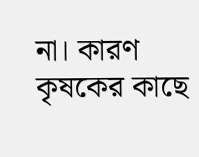না। কারণ কৃষকের কাছে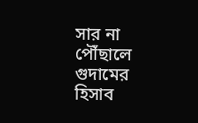সার না পৌঁছালে গুদামের হিসাব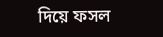দিয়ে ফসল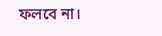ফলবে না।